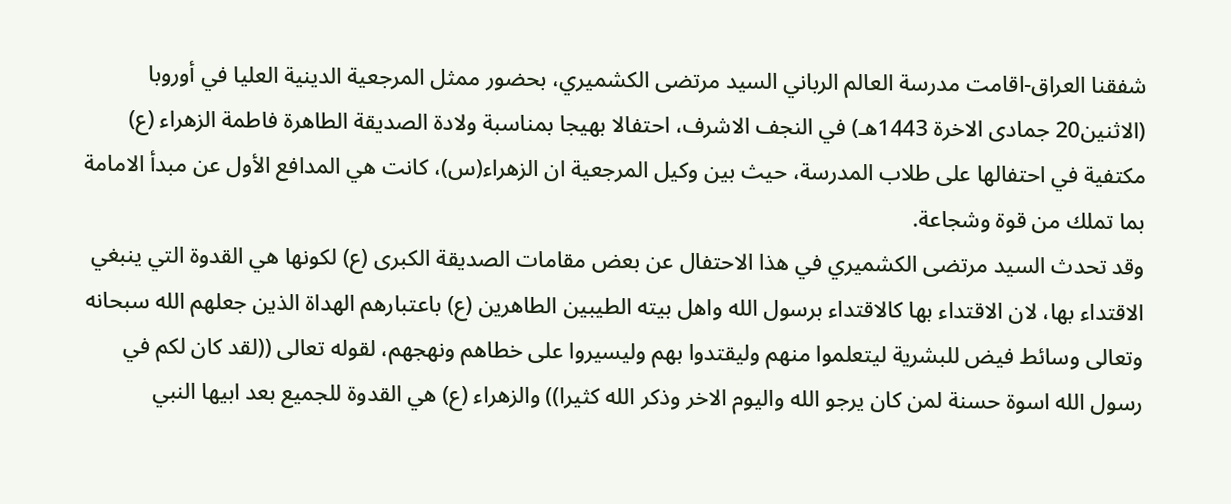شفقنا العراق-اقامت مدرسة العالم الرباني السيد مرتضى الكشميري، بحضور ممثل المرجعية الدينية العليا في أوروبا (الاثنين20 جمادى الاخرة 1443هـ) في النجف الاشرف، احتفالا بهيجا بمناسبة ولادة الصديقة الطاهرة فاطمة الزهراء (ع) مكتفية في احتفالها على طلاب المدرسة، حيث بين وكيل المرجعية ان الزهراء(س)، كانت هي المدافع الأول عن مبدأ الامامة بما تملك من قوة وشجاعة.
وقد تحدث السيد مرتضى الكشميري في هذا الاحتفال عن بعض مقامات الصديقة الكبرى (ع) لكونها هي القدوة التي ينبغي الاقتداء بها، لان الاقتداء بها كالاقتداء برسول الله واهل بيته الطيبين الطاهرين (ع) باعتبارهم الهداة الذين جعلهم الله سبحانه وتعالى وسائط فيض للبشرية ليتعلموا منهم وليقتدوا بهم وليسيروا على خطاهم ونهجهم، لقوله تعالى ((لقد كان لكم في رسول الله اسوة حسنة لمن كان يرجو الله واليوم الاخر وذكر الله كثيرا)) والزهراء (ع) هي القدوة للجميع بعد ابيها النبي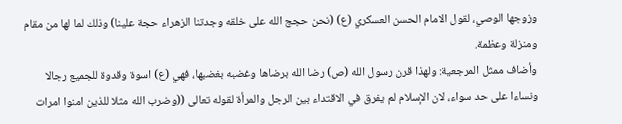وزوجها الوصي، لقول الامام الحسن العسكري (ع) (نحن حجج الله على خلقه وجدتنا الزهراء حجة علينا) وذلك لما لها من مقام ومنزلة وعظمة.
وأضاف ممثل المرجعية: ولهذا قرن رسول الله (ص) رضا الله برضاها وغضبه بغضبها، فهي (ع) اسوة وقدوة للجميع رجالا ونساءا على حد سواء، لان الإسلام لم يفرق في الاقتداء بين الرجل والمرأة لقوله تعالى ((وضرب الله مثلا للذين امنوا امرات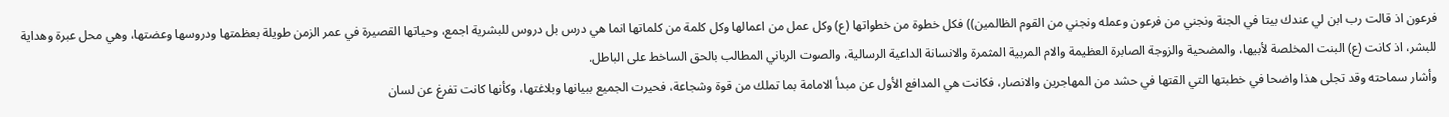فرعون اذ قالت رب ابن لي عندك بيتا في الجنة ونجني من فرعون وعمله ونجني من القوم الظالمين)) فكل خطوة من خطواتها (ع) وكل عمل من اعمالها وكل كلمة من كلماتها انما هي درس بل دروس للبشرية اجمع، وحياتها القصيرة في عمر الزمن طويلة بعظمتها ودروسها وعضتها، وهي محل عبرة وهداية للبشر، اذ كانت (ع) البنت المخلصة لأبيها، والمضحية والزوجة الصابرة العظيمة والام المربية المثمرة والانسانة الداعية الرسالية، والصوت الرباني المطالب بالحق الساخط على الباطل.
وأشار سماحته وقد تجلى هذا واضحا في خطبتها التي القتها في حشد من المهاجرين والانصار، فكانت هي المدافع الأول عن مبدأ الامامة بما تملك من قوة وشجاعة، فحيرت الجميع ببيانها وبلاغتها، وكأنها كانت تفرغ عن لسان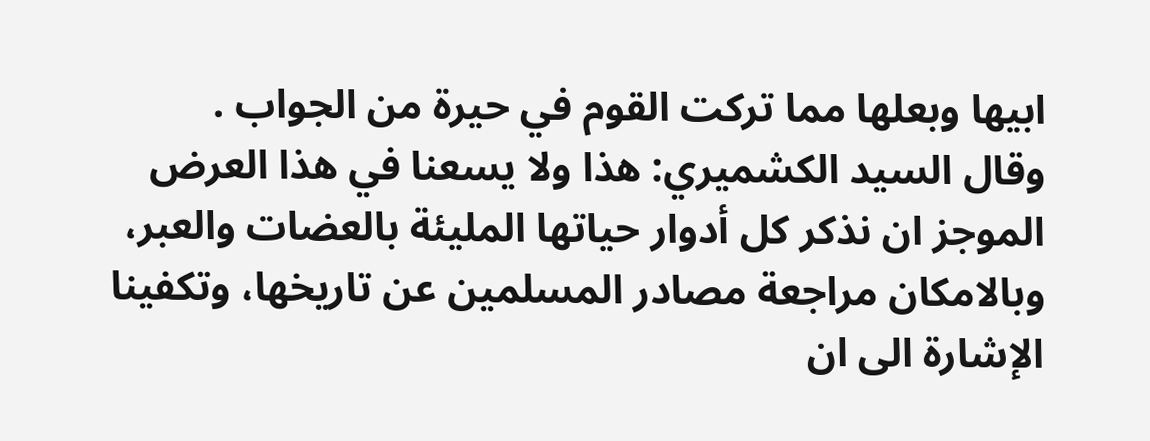ابيها وبعلها مما تركت القوم في حيرة من الجواب .
وقال السيد الكشميري: هذا ولا يسعنا في هذا العرض الموجز ان نذكر كل أدوار حياتها المليئة بالعضات والعبر، وبالامكان مراجعة مصادر المسلمين عن تاريخها، وتكفينا الإشارة الى ان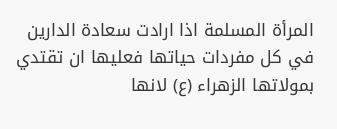المرأة المسلمة اذا ارادت سعادة الدارين في كل مفردات حياتها فعليها ان تقتدي بمولاتها الزهراء (ع) لانها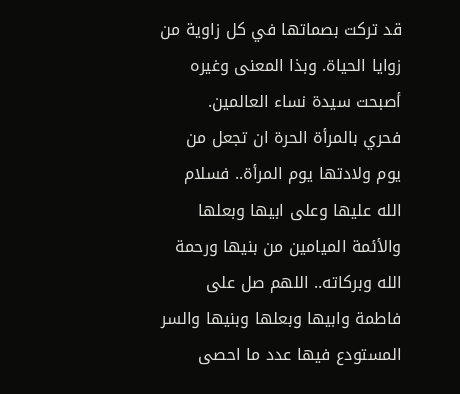قد تركت بصماتها في كل زاوية من زوايا الحياة. وبذا المعنى وغيره أصبحت سيدة نساء العالمين.
فحري بالمرأة الحرة ان تجعل من يوم ولادتها يوم المرأة.. فسلام الله عليها وعلى ابيها وبعلها والأئمة الميامين من بنيها ورحمة الله وبركاته.. اللهم صل على فاطمة وابيها وبعلها وبنيها والسر المستودع فيها عدد ما احصى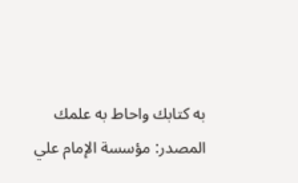به كتابك واحاط به علمك
المصدر: مؤسسة الإمام علي